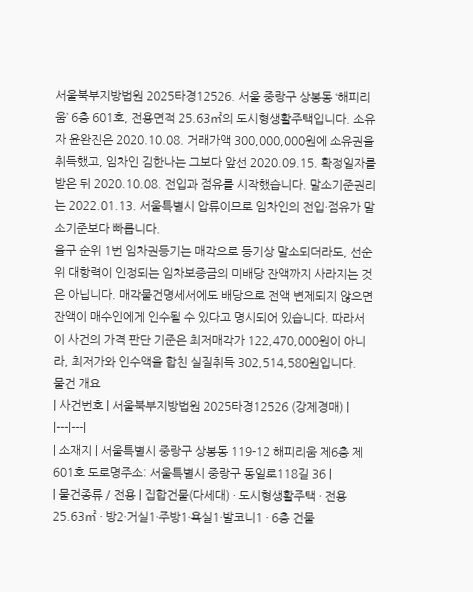서울북부지방법원 2025타경12526. 서울 중랑구 상봉동 ‘해피리움’ 6층 601호, 전용면적 25.63㎡의 도시형생활주택입니다. 소유자 윤완진은 2020.10.08. 거래가액 300,000,000원에 소유권을 취득했고, 임차인 김한나는 그보다 앞선 2020.09.15. 확정일자를 받은 뒤 2020.10.08. 전입과 점유를 시작했습니다. 말소기준권리는 2022.01.13. 서울특별시 압류이므로 임차인의 전입·점유가 말소기준보다 빠릅니다.
을구 순위 1번 임차권등기는 매각으로 등기상 말소되더라도, 선순위 대항력이 인정되는 임차보증금의 미배당 잔액까지 사라지는 것은 아닙니다. 매각물건명세서에도 배당으로 전액 변제되지 않으면 잔액이 매수인에게 인수될 수 있다고 명시되어 있습니다. 따라서 이 사건의 가격 판단 기준은 최저매각가 122,470,000원이 아니라, 최저가와 인수액을 합친 실질취득 302,514,580원입니다.
물건 개요
| 사건번호 | 서울북부지방법원 2025타경12526 (강제경매) |
|---|---|
| 소재지 | 서울특별시 중랑구 상봉동 119-12 해피리움 제6층 제601호 도로명주소: 서울특별시 중랑구 동일로118길 36 |
| 물건종류 / 전용 | 집합건물(다세대) · 도시형생활주택 · 전용 25.63㎡ · 방2·거실1·주방1·욕실1·발코니1 · 6층 건물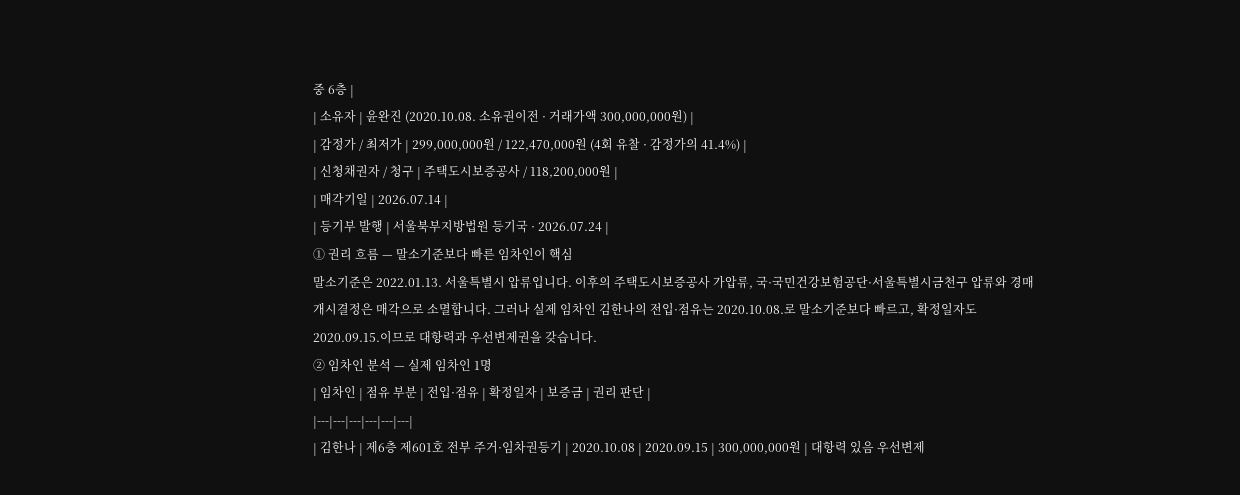중 6층 |
| 소유자 | 윤완진 (2020.10.08. 소유권이전 · 거래가액 300,000,000원) |
| 감정가 / 최저가 | 299,000,000원 / 122,470,000원 (4회 유찰 · 감정가의 41.4%) |
| 신청채권자 / 청구 | 주택도시보증공사 / 118,200,000원 |
| 매각기일 | 2026.07.14 |
| 등기부 발행 | 서울북부지방법원 등기국 · 2026.07.24 |
① 권리 흐름 — 말소기준보다 빠른 임차인이 핵심
말소기준은 2022.01.13. 서울특별시 압류입니다. 이후의 주택도시보증공사 가압류, 국·국민건강보험공단·서울특별시금천구 압류와 경매개시결정은 매각으로 소멸합니다. 그러나 실제 임차인 김한나의 전입·점유는 2020.10.08.로 말소기준보다 빠르고, 확정일자도 2020.09.15.이므로 대항력과 우선변제권을 갖습니다.
② 임차인 분석 — 실제 임차인 1명
| 임차인 | 점유 부분 | 전입·점유 | 확정일자 | 보증금 | 권리 판단 |
|---|---|---|---|---|---|
| 김한나 | 제6층 제601호 전부 주거·임차권등기 | 2020.10.08 | 2020.09.15 | 300,000,000원 | 대항력 있음 우선변제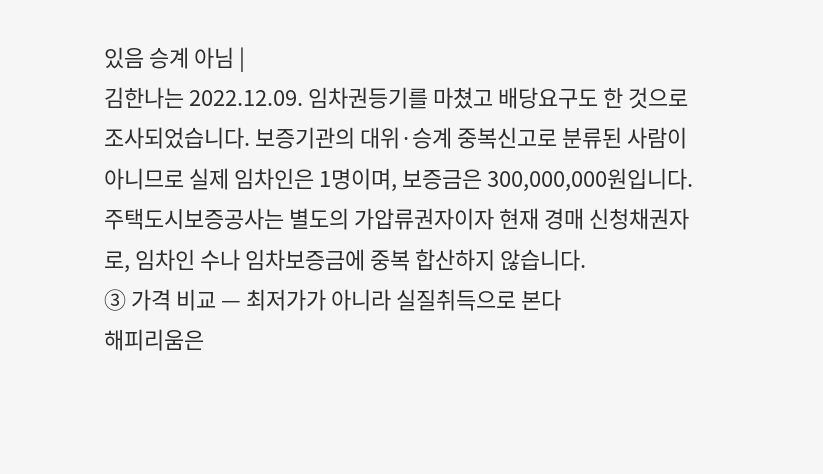있음 승계 아님 |
김한나는 2022.12.09. 임차권등기를 마쳤고 배당요구도 한 것으로 조사되었습니다. 보증기관의 대위·승계 중복신고로 분류된 사람이 아니므로 실제 임차인은 1명이며, 보증금은 300,000,000원입니다. 주택도시보증공사는 별도의 가압류권자이자 현재 경매 신청채권자로, 임차인 수나 임차보증금에 중복 합산하지 않습니다.
③ 가격 비교 — 최저가가 아니라 실질취득으로 본다
해피리움은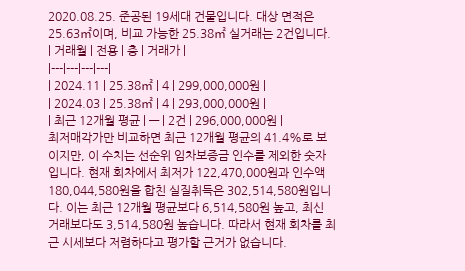2020.08.25. 준공된 19세대 건물입니다. 대상 면적은 25.63㎡이며, 비교 가능한 25.38㎡ 실거래는 2건입니다.
| 거래월 | 전용 | 층 | 거래가 |
|---|---|---|---|
| 2024.11 | 25.38㎡ | 4 | 299,000,000원 |
| 2024.03 | 25.38㎡ | 4 | 293,000,000원 |
| 최근 12개월 평균 | — | 2건 | 296,000,000원 |
최저매각가만 비교하면 최근 12개월 평균의 41.4%로 보이지만, 이 수치는 선순위 임차보증금 인수를 제외한 숫자입니다. 현재 회차에서 최저가 122,470,000원과 인수액 180,044,580원을 합친 실질취득은 302,514,580원입니다. 이는 최근 12개월 평균보다 6,514,580원 높고, 최신 거래보다도 3,514,580원 높습니다. 따라서 현재 회차를 최근 시세보다 저렴하다고 평가할 근거가 없습니다.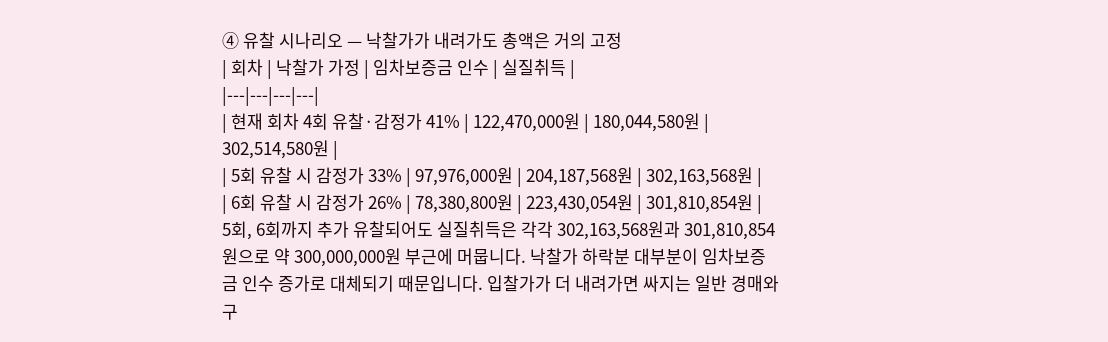④ 유찰 시나리오 — 낙찰가가 내려가도 총액은 거의 고정
| 회차 | 낙찰가 가정 | 임차보증금 인수 | 실질취득 |
|---|---|---|---|
| 현재 회차 4회 유찰·감정가 41% | 122,470,000원 | 180,044,580원 | 302,514,580원 |
| 5회 유찰 시 감정가 33% | 97,976,000원 | 204,187,568원 | 302,163,568원 |
| 6회 유찰 시 감정가 26% | 78,380,800원 | 223,430,054원 | 301,810,854원 |
5회, 6회까지 추가 유찰되어도 실질취득은 각각 302,163,568원과 301,810,854원으로 약 300,000,000원 부근에 머뭅니다. 낙찰가 하락분 대부분이 임차보증금 인수 증가로 대체되기 때문입니다. 입찰가가 더 내려가면 싸지는 일반 경매와 구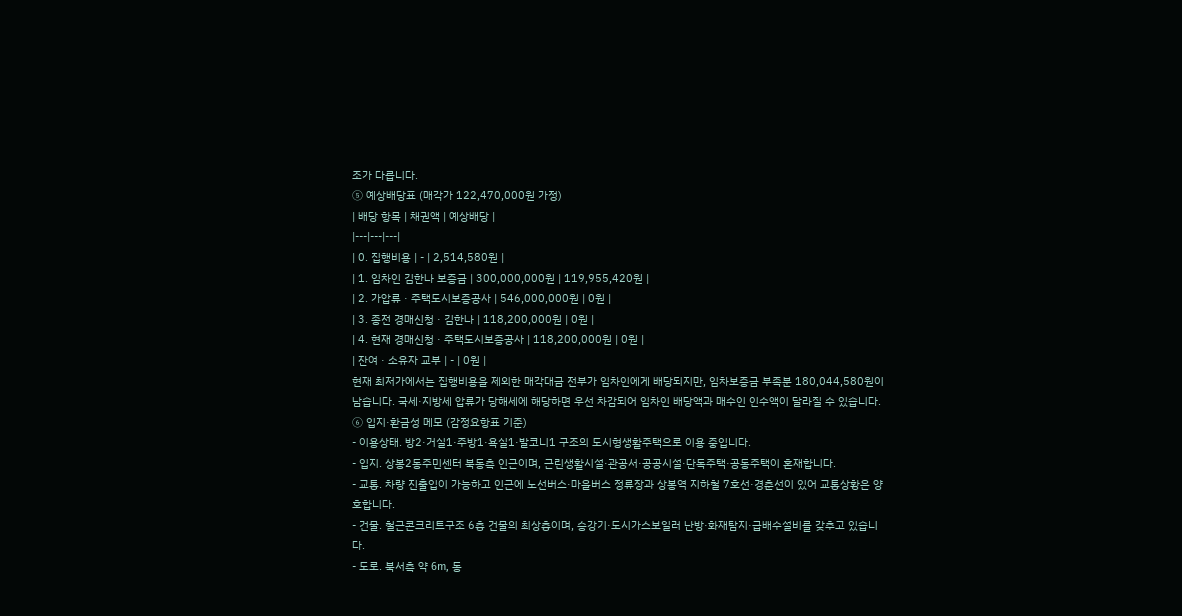조가 다릅니다.
⑤ 예상배당표 (매각가 122,470,000원 가정)
| 배당 항목 | 채권액 | 예상배당 |
|---|---|---|
| 0. 집행비용 | - | 2,514,580원 |
| 1. 임차인 김한나 보증금 | 300,000,000원 | 119,955,420원 |
| 2. 가압류 · 주택도시보증공사 | 546,000,000원 | 0원 |
| 3. 종전 경매신청 · 김한나 | 118,200,000원 | 0원 |
| 4. 현재 경매신청 · 주택도시보증공사 | 118,200,000원 | 0원 |
| 잔여 · 소유자 교부 | - | 0원 |
현재 최저가에서는 집행비용을 제외한 매각대금 전부가 임차인에게 배당되지만, 임차보증금 부족분 180,044,580원이 남습니다. 국세·지방세 압류가 당해세에 해당하면 우선 차감되어 임차인 배당액과 매수인 인수액이 달라질 수 있습니다.
⑥ 입지·환금성 메모 (감정요항표 기준)
- 이용상태. 방2·거실1·주방1·욕실1·발코니1 구조의 도시형생활주택으로 이용 중입니다.
- 입지. 상봉2동주민센터 북동측 인근이며, 근린생활시설·관공서·공공시설·단독주택·공동주택이 혼재합니다.
- 교통. 차량 진출입이 가능하고 인근에 노선버스·마을버스 정류장과 상봉역 지하철 7호선·경춘선이 있어 교통상황은 양호합니다.
- 건물. 철근콘크리트구조 6층 건물의 최상층이며, 승강기·도시가스보일러 난방·화재탐지·급배수설비를 갖추고 있습니다.
- 도로. 북서측 약 6m, 동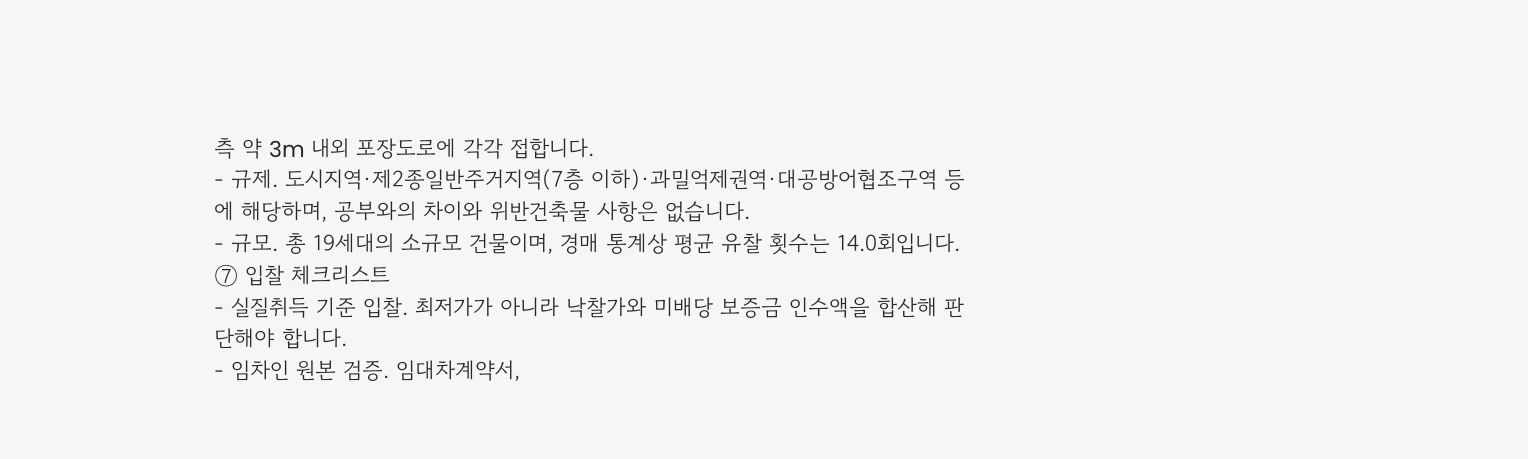측 약 3m 내외 포장도로에 각각 접합니다.
- 규제. 도시지역·제2종일반주거지역(7층 이하)·과밀억제권역·대공방어협조구역 등에 해당하며, 공부와의 차이와 위반건축물 사항은 없습니다.
- 규모. 총 19세대의 소규모 건물이며, 경매 통계상 평균 유찰 횟수는 14.0회입니다.
⑦ 입찰 체크리스트
- 실질취득 기준 입찰. 최저가가 아니라 낙찰가와 미배당 보증금 인수액을 합산해 판단해야 합니다.
- 임차인 원본 검증. 임대차계약서,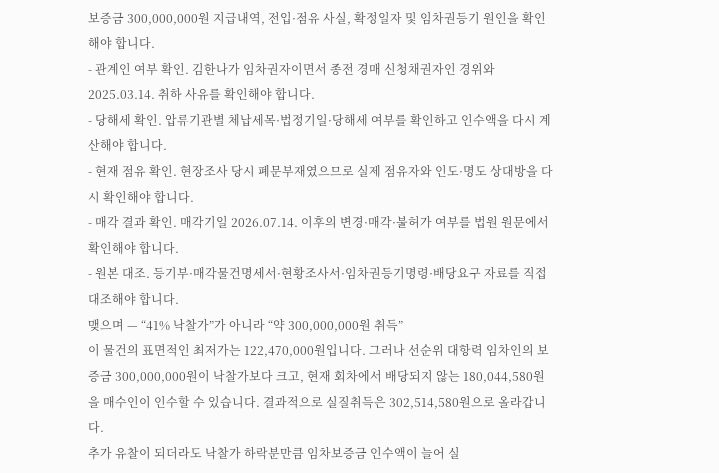보증금 300,000,000원 지급내역, 전입·점유 사실, 확정일자 및 임차권등기 원인을 확인해야 합니다.
- 관계인 여부 확인. 김한나가 임차권자이면서 종전 경매 신청채권자인 경위와 2025.03.14. 취하 사유를 확인해야 합니다.
- 당해세 확인. 압류기관별 체납세목·법정기일·당해세 여부를 확인하고 인수액을 다시 계산해야 합니다.
- 현재 점유 확인. 현장조사 당시 폐문부재였으므로 실제 점유자와 인도·명도 상대방을 다시 확인해야 합니다.
- 매각 결과 확인. 매각기일 2026.07.14. 이후의 변경·매각·불허가 여부를 법원 원문에서 확인해야 합니다.
- 원본 대조. 등기부·매각물건명세서·현황조사서·임차권등기명령·배당요구 자료를 직접 대조해야 합니다.
맺으며 — “41% 낙찰가”가 아니라 “약 300,000,000원 취득”
이 물건의 표면적인 최저가는 122,470,000원입니다. 그러나 선순위 대항력 임차인의 보증금 300,000,000원이 낙찰가보다 크고, 현재 회차에서 배당되지 않는 180,044,580원을 매수인이 인수할 수 있습니다. 결과적으로 실질취득은 302,514,580원으로 올라갑니다.
추가 유찰이 되더라도 낙찰가 하락분만큼 임차보증금 인수액이 늘어 실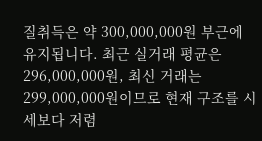질취득은 약 300,000,000원 부근에 유지됩니다. 최근 실거래 평균은 296,000,000원, 최신 거래는 299,000,000원이므로 현재 구조를 시세보다 저렴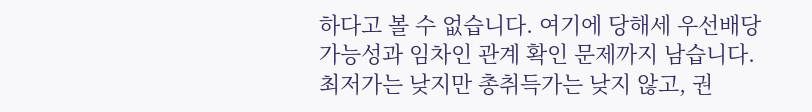하다고 볼 수 없습니다. 여기에 당해세 우선배당 가능성과 임차인 관계 확인 문제까지 남습니다. 최저가는 낮지만 총취득가는 낮지 않고, 권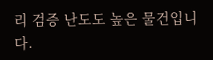리 검증 난도도 높은 물건입니다.